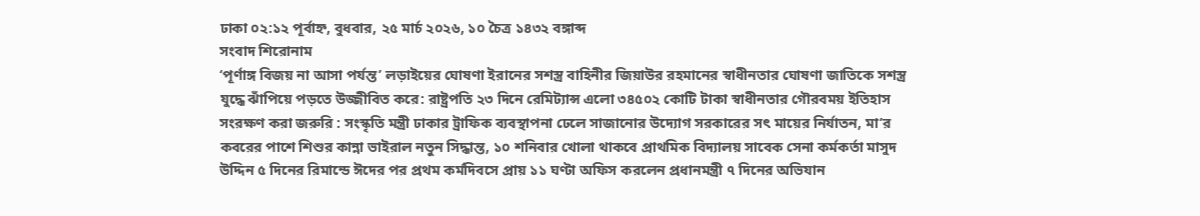ঢাকা ০২:১২ পূর্বাহ্ন, বুধবার, ২৫ মার্চ ২০২৬, ১০ চৈত্র ১৪৩২ বঙ্গাব্দ
সংবাদ শিরোনাম
‘পূর্ণাঙ্গ বিজয় না আসা পর্যন্ত’ লড়াইয়ের ঘোষণা ইরানের সশস্ত্র বাহিনীর জিয়াউর রহমানের স্বাধীনতার ঘোষণা জাতিকে সশস্ত্র যুদ্ধে ঝাঁপিয়ে পড়তে উজ্জীবিত করে: রাষ্ট্রপতি ২৩ দিনে রেমিট্যান্স এলো ৩৪৫০২ কোটি টাকা স্বাধীনতার গৌরবময় ইতিহাস সংরক্ষণ করা জরুরি : সংস্কৃতি মন্ত্রী ঢাকার ট্রাফিক ব্যবস্থাপনা ঢেলে সাজানোর উদ্যোগ সরকারের সৎ মায়ের নির্যাতন, মা’র কবরের পাশে শিশুর কান্না ভাইরাল নতুন সিদ্ধান্ত, ১০ শনিবার খোলা থাকবে প্রাথমিক বিদ্যালয় সাবেক সেনা কর্মকর্তা মাসুদ উদ্দিন ৫ দিনের রিমান্ডে ঈদের পর প্রথম কর্মদিবসে প্রায় ১১ ঘণ্টা অফিস করলেন প্রধানমন্ত্রী ৭ দিনের অভিযান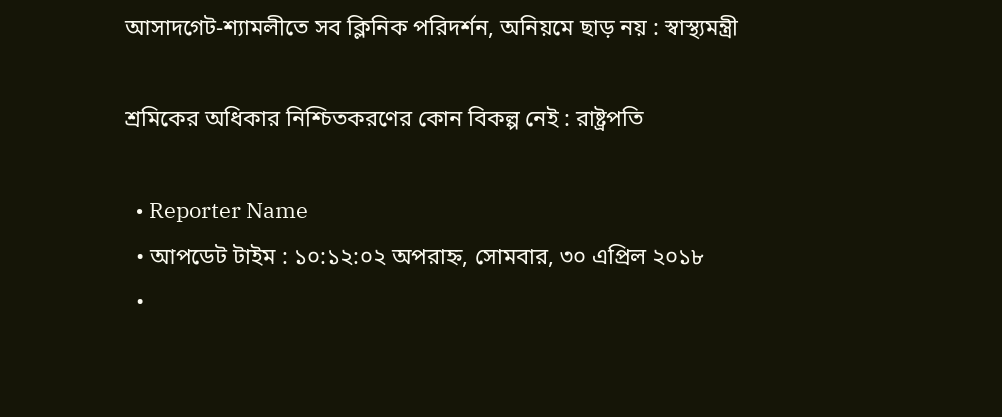আসাদগেট-শ্যামলীতে সব ক্লিনিক পরিদর্শন, অনিয়মে ছাড় নয় : স্বাস্থ্যমন্ত্রী

শ্রমিকের অধিকার নিশ্চিতকরণের কোন বিকল্প নেই : রাষ্ট্রপতি

  • Reporter Name
  • আপডেট টাইম : ১০:১২:০২ অপরাহ্ন, সোমবার, ৩০ এপ্রিল ২০১৮
  •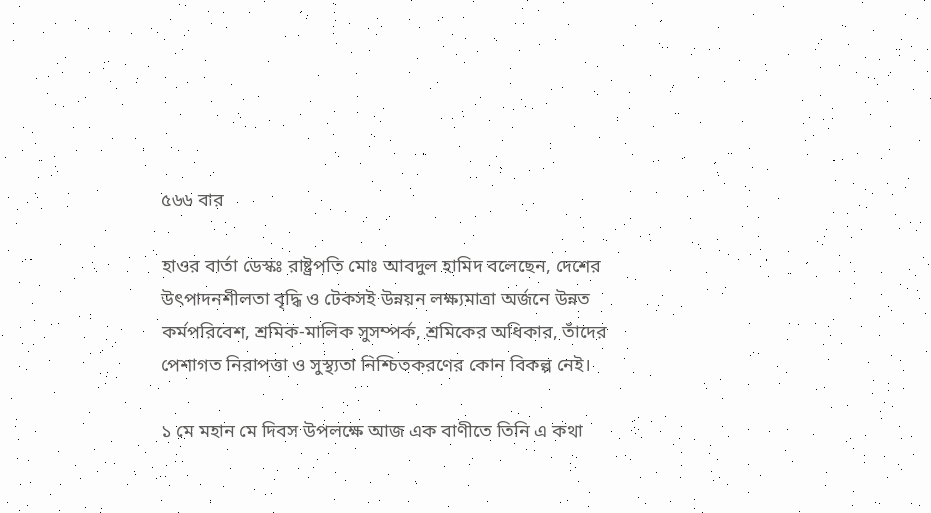৫৬৬ বার

হাওর বার্তা ডেস্কঃ রাষ্ট্রপতি মোঃ আবদুল হামিদ বলেছেন, দেশের উৎপাদনশীলতা বৃদ্ধি ও টেকসই উন্নয়ন লক্ষ্যমাত্রা অর্জনে উন্নত কর্মপরিবেশ, শ্রমিক-মালিক সুসম্পর্ক, শ্রমিকের অধিকার, তাঁদের পেশাগত নিরাপত্তা ও সুস্থ্যতা নিশ্চিতকরণের কোন বিকল্প নেই।

১ মে মহান মে দিবস উপলক্ষে আজ এক বাণীতে তিনি এ কথা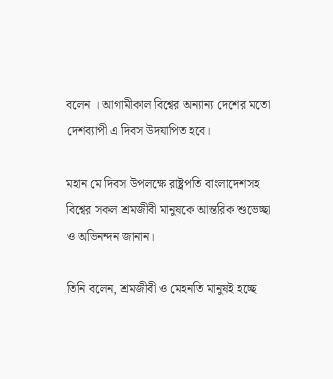বলেন । আগামীকাল বিশ্বের অন্যান্য দেশের মতো দেশব্যাপী এ দিবস উদযাপিত হবে।

মহান মে দিবস উপলক্ষে রাষ্ট্রপতি বাংলাদেশসহ বিশ্বের সকল শ্রমজীবী মানুষকে আন্তরিক শুভেচ্ছা ও অভিনন্দন জানান।

তিনি বলেন, শ্রমজীবী ও মেহনতি মানুষই হচ্ছে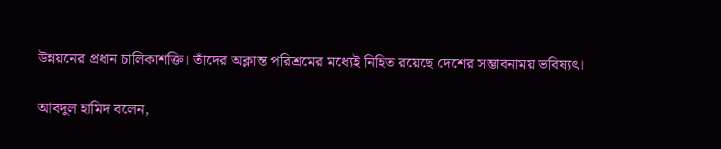উন্নয়নের প্রধান চালিকাশক্তি। তাঁদের অক্লান্ত পরিশ্রমের মধ্যেই নিহিত রয়েছে দেশের সম্ভাবনাময় ভবিষ্যৎ।

আবদুল হামিদ বলেন,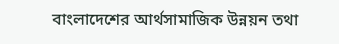বাংলাদেশের আর্থসামাজিক উন্নয়ন তথা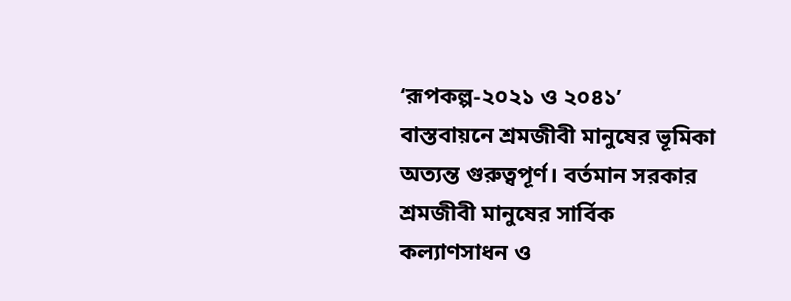‘রূপকল্প-২০২১ ও ২০৪১’ বাস্তবায়নে শ্রমজীবী মানুষের ভূমিকা অত্যন্ত গুরুত্বপূর্ণ। বর্তমান সরকার শ্রমজীবী মানুষের সার্বিক কল্যাণসাধন ও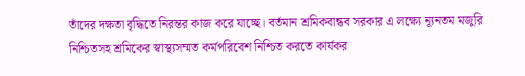তাঁদের দক্ষতা বৃদ্ধিতে নিরন্তর কাজ করে যাচ্ছে। বর্তমান শ্রমিকবান্ধব সরকার এ লক্ষ্যে ন্যূনতম মজুরি নিশ্চিতসহ শ্রমিকের স্বাস্থ্যসম্মত কর্মপরিবেশ নিশ্চিত করতে কার্যকর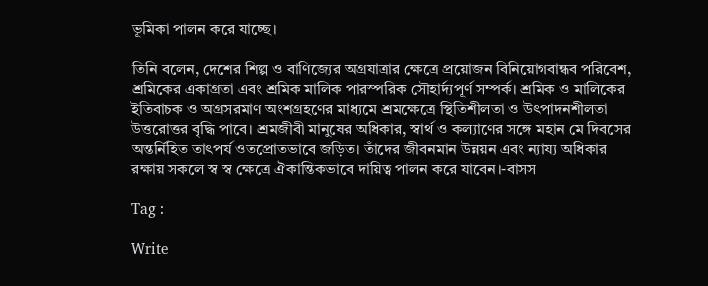ভূমিকা পালন করে যাচ্ছে।

তিনি বলেন, দেশের শিল্প ও বাণিজ্যের অগ্রযাত্রার ক্ষেত্রে প্রয়োজন বিনিয়োগবান্ধব পরিবেশ, শ্রমিকের একাগ্রতা এবং শ্রমিক মালিক পারস্পরিক সৌহার্দ্যপূর্ণ সম্পর্ক। শ্রমিক ও মালিকের ইতিবাচক ও অগ্রসরমাণ অংশগ্রহণের মাধ্যমে শ্রমক্ষেত্রে স্থিতিশীলতা ও উৎপাদনশীলতা উত্তরোত্তর বৃদ্ধি পাবে। শ্রমজীবী মানুষের অধিকার, স্বার্থ ও কল্যাণের সঙ্গে মহান মে দিবসের অন্তর্নিহিত তাৎপর্য ওতপ্রোতভাবে জড়িত। তাঁদের জীবনমান উন্নয়ন এবং ন্যায্য অধিকার রক্ষায় সকলে স্ব স্ব ক্ষেত্রে ঐকান্তিকভাবে দায়িত্ব পালন করে যাবেন।-বাসস

Tag :

Write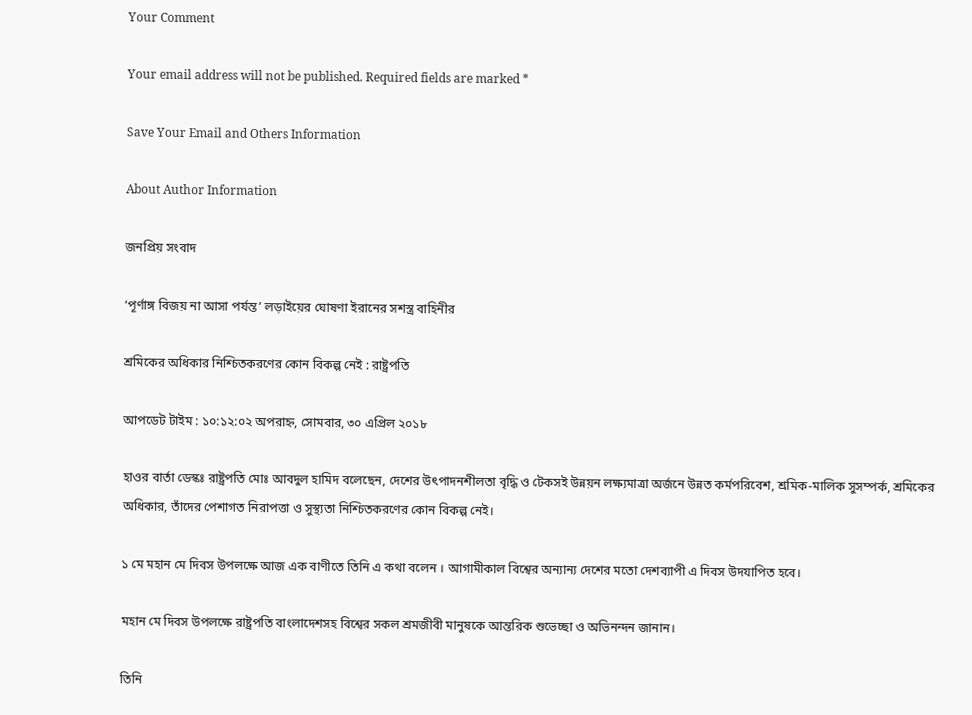Your Comment

Your email address will not be published. Required fields are marked *

Save Your Email and Others Information

About Author Information

জনপ্রিয় সংবাদ

‘পূর্ণাঙ্গ বিজয় না আসা পর্যন্ত’ লড়াইয়ের ঘোষণা ইরানের সশস্ত্র বাহিনীর

শ্রমিকের অধিকার নিশ্চিতকরণের কোন বিকল্প নেই : রাষ্ট্রপতি

আপডেট টাইম : ১০:১২:০২ অপরাহ্ন, সোমবার, ৩০ এপ্রিল ২০১৮

হাওর বার্তা ডেস্কঃ রাষ্ট্রপতি মোঃ আবদুল হামিদ বলেছেন, দেশের উৎপাদনশীলতা বৃদ্ধি ও টেকসই উন্নয়ন লক্ষ্যমাত্রা অর্জনে উন্নত কর্মপরিবেশ, শ্রমিক-মালিক সুসম্পর্ক, শ্রমিকের অধিকার, তাঁদের পেশাগত নিরাপত্তা ও সুস্থ্যতা নিশ্চিতকরণের কোন বিকল্প নেই।

১ মে মহান মে দিবস উপলক্ষে আজ এক বাণীতে তিনি এ কথা বলেন । আগামীকাল বিশ্বের অন্যান্য দেশের মতো দেশব্যাপী এ দিবস উদযাপিত হবে।

মহান মে দিবস উপলক্ষে রাষ্ট্রপতি বাংলাদেশসহ বিশ্বের সকল শ্রমজীবী মানুষকে আন্তরিক শুভেচ্ছা ও অভিনন্দন জানান।

তিনি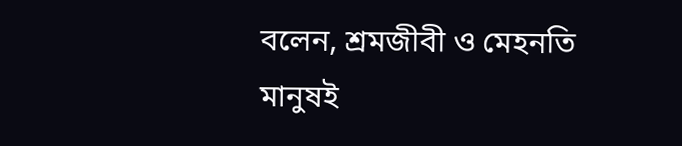বলেন, শ্রমজীবী ও মেহনতি মানুষই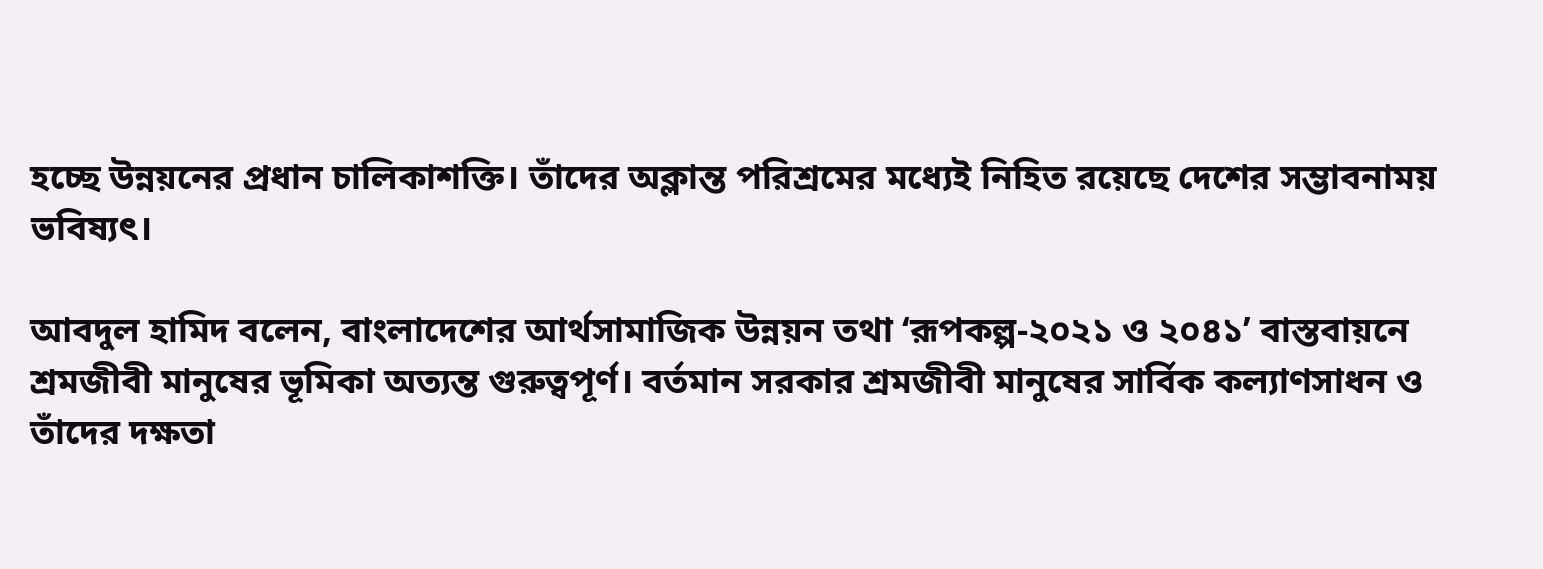হচ্ছে উন্নয়নের প্রধান চালিকাশক্তি। তাঁদের অক্লান্ত পরিশ্রমের মধ্যেই নিহিত রয়েছে দেশের সম্ভাবনাময় ভবিষ্যৎ।

আবদুল হামিদ বলেন, বাংলাদেশের আর্থসামাজিক উন্নয়ন তথা ‘রূপকল্প-২০২১ ও ২০৪১’ বাস্তবায়নে শ্রমজীবী মানুষের ভূমিকা অত্যন্ত গুরুত্বপূর্ণ। বর্তমান সরকার শ্রমজীবী মানুষের সার্বিক কল্যাণসাধন ও তাঁদের দক্ষতা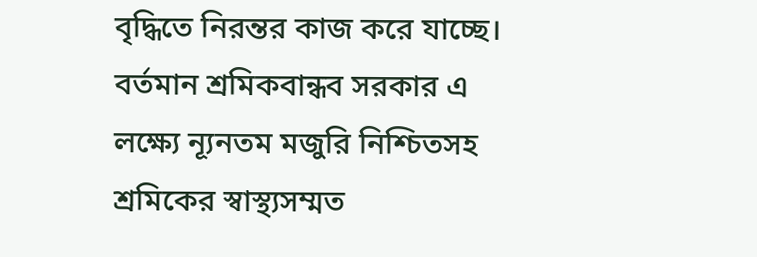বৃদ্ধিতে নিরন্তর কাজ করে যাচ্ছে। বর্তমান শ্রমিকবান্ধব সরকার এ লক্ষ্যে ন্যূনতম মজুরি নিশ্চিতসহ শ্রমিকের স্বাস্থ্যসম্মত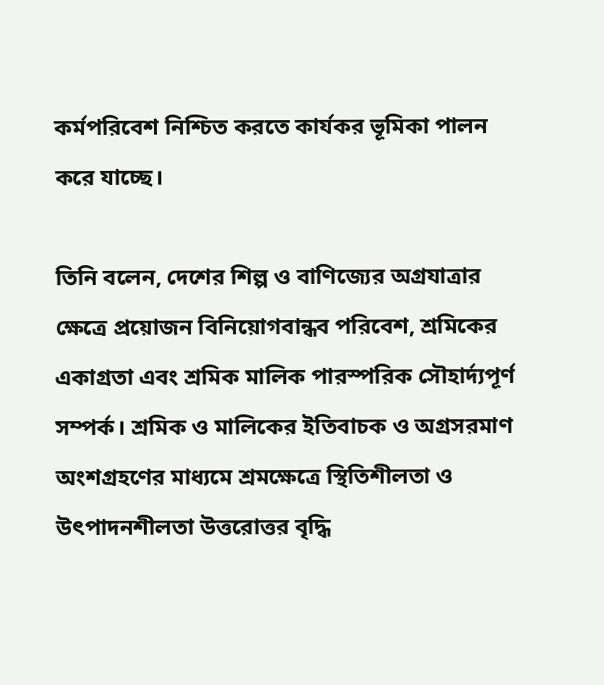কর্মপরিবেশ নিশ্চিত করতে কার্যকর ভূমিকা পালন করে যাচ্ছে।

তিনি বলেন, দেশের শিল্প ও বাণিজ্যের অগ্রযাত্রার ক্ষেত্রে প্রয়োজন বিনিয়োগবান্ধব পরিবেশ, শ্রমিকের একাগ্রতা এবং শ্রমিক মালিক পারস্পরিক সৌহার্দ্যপূর্ণ সম্পর্ক। শ্রমিক ও মালিকের ইতিবাচক ও অগ্রসরমাণ অংশগ্রহণের মাধ্যমে শ্রমক্ষেত্রে স্থিতিশীলতা ও উৎপাদনশীলতা উত্তরোত্তর বৃদ্ধি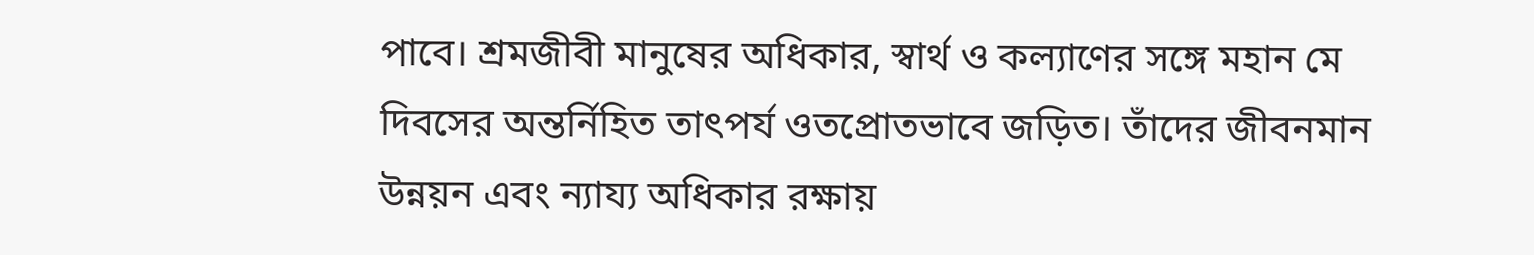পাবে। শ্রমজীবী মানুষের অধিকার, স্বার্থ ও কল্যাণের সঙ্গে মহান মে দিবসের অন্তর্নিহিত তাৎপর্য ওতপ্রোতভাবে জড়িত। তাঁদের জীবনমান উন্নয়ন এবং ন্যায্য অধিকার রক্ষায়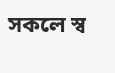সকলে স্ব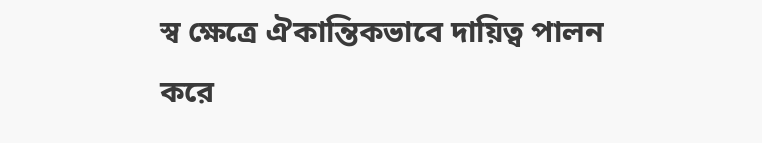স্ব ক্ষেত্রে ঐকান্তিকভাবে দায়িত্ব পালন করে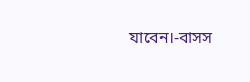যাবেন।-বাসস